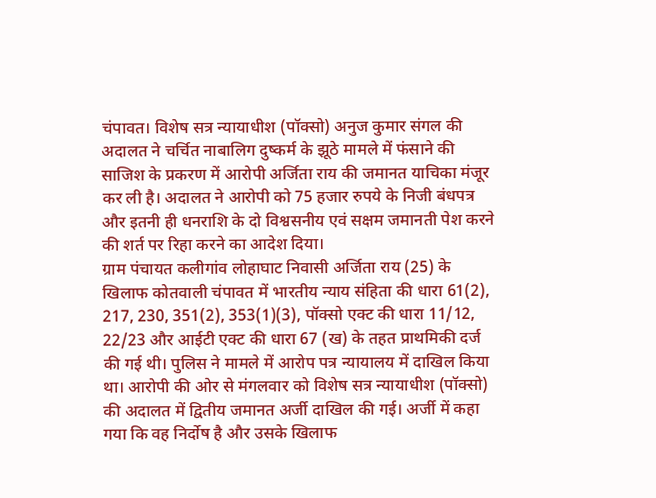चंपावत। विशेष सत्र न्यायाधीश (पॉक्सो) अनुज कुमार संगल की अदालत ने चर्चित नाबालिग दुष्कर्म के झूठे मामले में फंसाने की साजिश के प्रकरण में आरोपी अर्जिता राय की जमानत याचिका मंजूर कर ली है। अदालत ने आरोपी को 75 हजार रुपये के निजी बंधपत्र और इतनी ही धनराशि के दो विश्वसनीय एवं सक्षम जमानती पेश करने की शर्त पर रिहा करने का आदेश दिया।
ग्राम पंचायत कलीगांव लोहाघाट निवासी अर्जिता राय (25) के खिलाफ कोतवाली चंपावत में भारतीय न्याय संहिता की धारा 61(2), 217, 230, 351(2), 353(1)(3), पॉक्सो एक्ट की धारा 11/12, 22/23 और आईटी एक्ट की धारा 67 (ख) के तहत प्राथमिकी दर्ज की गई थी। पुलिस ने मामले में आरोप पत्र न्यायालय में दाखिल किया था। आरोपी की ओर से मंगलवार को विशेष सत्र न्यायाधीश (पॉक्सो) की अदालत में द्वितीय जमानत अर्जी दाखिल की गई। अर्जी में कहा गया कि वह निर्दोष है और उसके खिलाफ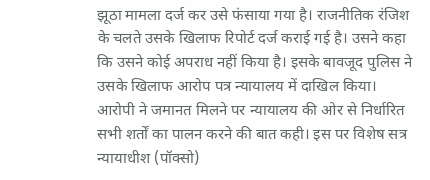झूठा मामला दर्ज कर उसे फंसाया गया है। राजनीतिक रंजिश के चलते उसके खिलाफ रिपोर्ट दर्ज कराई गई है। उसने कहा कि उसने कोई अपराध नहीं किया है। इसके बावजूद पुलिस ने उसके खिलाफ आरोप पत्र न्यायालय में दाखिल किया। आरोपी ने जमानत मिलने पर न्यायालय की ओर से निर्धारित सभी शर्तों का पालन करने की बात कही। इस पर विशेष सत्र न्यायाधीश (पॉक्सो)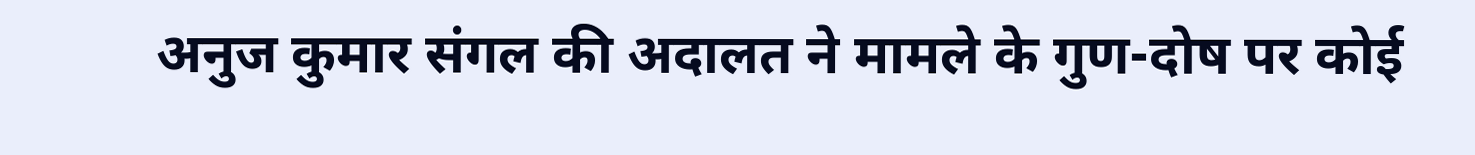अनुज कुमार संगल की अदालत ने मामले के गुण-दोष पर कोई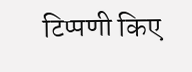टिप्पणी किए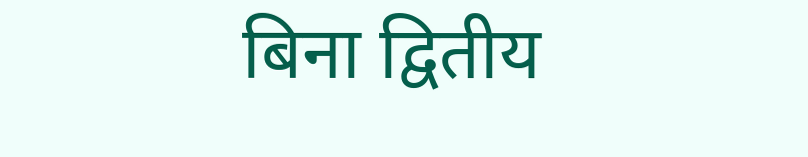बिना द्वितीय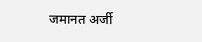जमानत अर्जी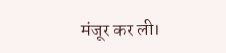मंजूर कर ली।